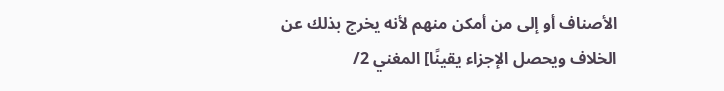الأصناف أو إلى من أمكن منهم لأنه يخرج بذلك عن الخلاف ويحصل الإجزاء يقينًا] المغني 2/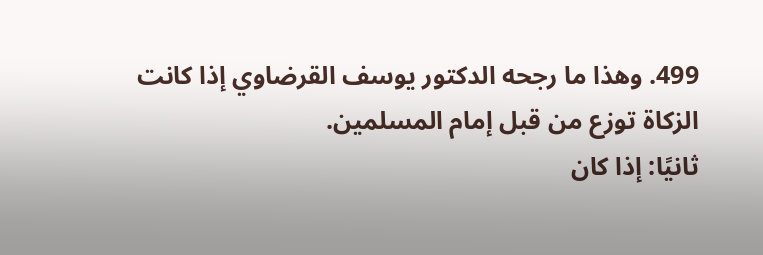499. وهذا ما رجحه الدكتور يوسف القرضاوي إذا كانت الزكاة توزع من قبل إمام المسلمين.
ثانيًا: إذا كان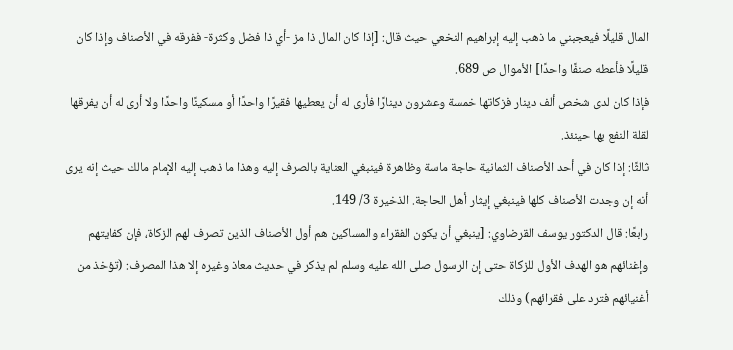المال قليلًا فيعجبني ما ذهب إليه إبراهيم النخعي حيث قال: [إذا كان المال ذا مز -أي ذا فضل وكثرة- ففرقه في الأصناف وإذا كان قليلًا فأعطه صنفًا واحدًا] الأموال ص 689.
فإذا كان لدى شخص ألف دينار فزكاتها خمسة وعشرون دينارًا فأرى له أن يعطيها فقيرًا واحدًا أو مسكينًا واحدًا ولا أرى له أن يفرقها لقلة النفع بها حينئذ.
ثالثًا: إذا كان في أحد الأصناف الثمانية حاجة ماسة وظاهرة فينبغي العناية بالصرف إليه وهذا ما ذهب إليه الإمام مالك حيث إنه يرى أنه إن وجدت الأصناف كلها فينبغي إيثار أهل الحاجة. الذخيرة 3/ 149.
رابعًا: قال الدكتور يوسف القرضاوي: [ينبغي أن يكون الفقراء والمساكين هم أول الأصناف الذين تصرف لهم الزكاة، فإن كفايتهم وإغنائهم هو الهدف الأول للزكاة حتى إن الرسول صلى الله عليه وسلم لم يذكر في حديث معاذ وغيره إلا هذا المصرف: (تؤخذ من أغنيائهم فترد على فقرائهم) وذلك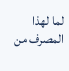لما لهذا المصرف من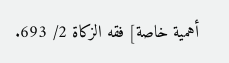أهمية خاصة] فقه الزكاة 2/ 693.